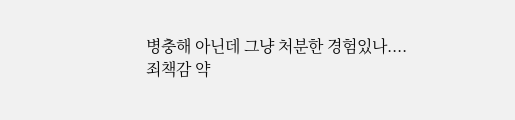병충해 아닌데 그냥 처분한 경험있나....
죄책감 약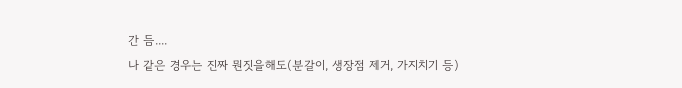간 듬....
나 같은 경우는 진짜 뭔짓을해도(분갈이, 생장점 제거, 가지치기 등)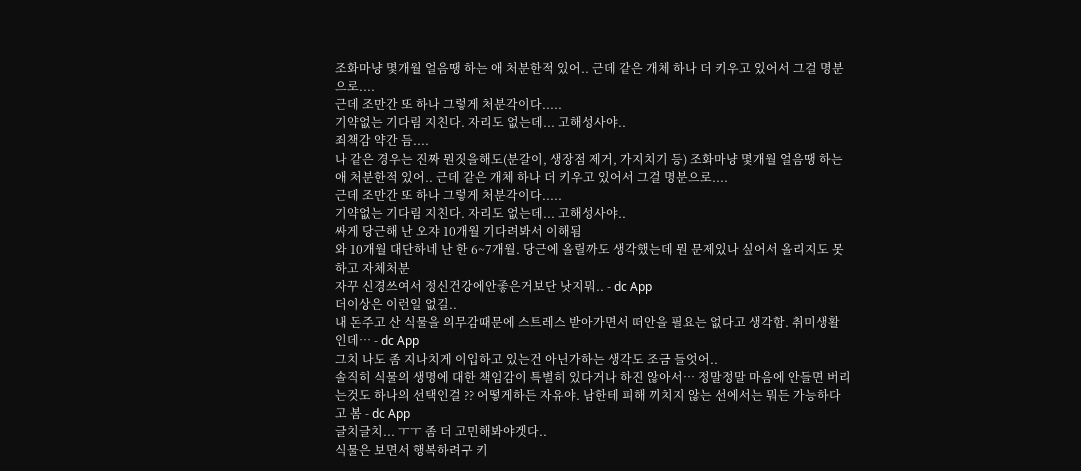조화마냥 몇개월 얼음땡 하는 애 처분한적 있어.. 근데 같은 개체 하나 더 키우고 있어서 그걸 명분으로....
근데 조만간 또 하나 그렇게 처분각이다.....
기약없는 기다림 지친다. 자리도 없는데... 고해성사야..
죄책감 약간 듬....
나 같은 경우는 진짜 뭔짓을해도(분갈이, 생장점 제거, 가지치기 등) 조화마냥 몇개월 얼음땡 하는 애 처분한적 있어.. 근데 같은 개체 하나 더 키우고 있어서 그걸 명분으로....
근데 조만간 또 하나 그렇게 처분각이다.....
기약없는 기다림 지친다. 자리도 없는데... 고해성사야..
싸게 당근해 난 오쟈 10개월 기다려봐서 이해됨
와 10개월 대단하네 난 한 6~7개월. 당근에 올릴까도 생각했는데 뭔 문제있나 싶어서 올리지도 못하고 자체처분
자꾸 신경쓰여서 정신건강에안좋은거보단 낫지뭐.. - dc App
더이상은 이런일 없길..
내 돈주고 산 식물을 의무감때문에 스트레스 받아가면서 떠안을 필요는 없다고 생각함. 취미생활인데… - dc App
그치 나도 좀 지나치게 이입하고 있는건 아닌가하는 생각도 조금 들엇어..
솔직히 식물의 생명에 대한 책임감이 특별히 있다거나 하진 않아서… 정말정말 마음에 안들면 버리는것도 하나의 선택인걸 ?? 어떻게하든 자유야. 남한테 피해 끼치지 않는 선에서는 뭐든 가능하다고 봄 - dc App
글치글치... ㅜㅜ 좀 더 고민해봐야겟다..
식물은 보면서 행복하려구 키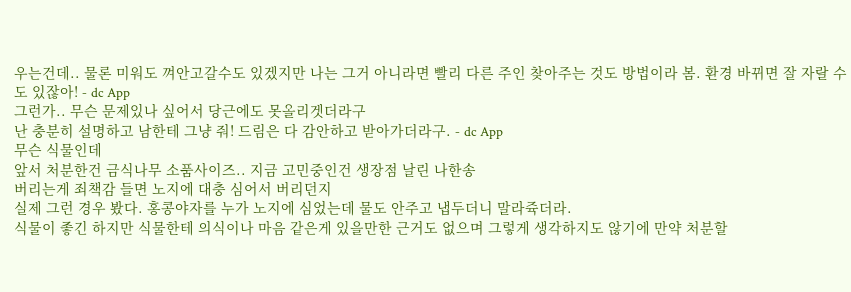우는건데.. 물론 미워도 껴안고갈수도 있겠지만 나는 그거 아니라면 빨리 다른 주인 찾아주는 것도 방법이라 봄. 환경 바뀌면 잘 자랄 수도 있잖아! - dc App
그런가.. 무슨 문제있나 싶어서 당근에도 못올리겟더라구
난 충분히 설명하고 남한테 그냥 줘! 드림은 다 감안하고 받아가더라구. - dc App
무슨 식물인데
앞서 처분한건 금식나무 소품사이즈.. 지금 고민중인건 생장점 날린 나한송
버리는게 죄책감 들면 노지에 대충 심어서 버리던지
실제 그런 경우 봤다. 홍콩야자를 누가 노지에 심었는데 물도 안주고 냅두더니 말라쥭더라.
식물이 좋긴 하지만 식물한테 의식이나 마음 같은게 있을만한 근거도 없으며 그렇게 생각하지도 않기에 만약 처분할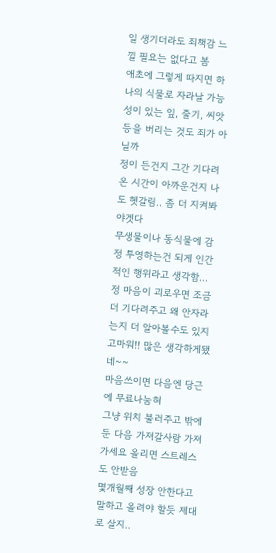일 생기더라도 죄책감 느낄 필요는 없다고 봄
애초에 그렇게 따지면 하나의 식물로 자라날 가능성이 있는 잎, 줄기, 씨앗 등을 버리는 것도 죄가 아닐까
정이 든건지 그간 기다려온 시간이 아까운건지 나도 헷갈림.. 좀 더 지켜봐야겟다
무생물이나 동식물에 감정 투영하는건 되게 인간적인 행위라고 생각함... 정 마음이 괴로우면 조금 더 기다려주고 왜 안자라는지 더 알아볼수도 있지
고마워!! 많은 생각하게됐네~~
마음쓰이면 다음엔 당근에 무료나눔혀
그냥 위치 불러주고 밖에 둔 다음 가져갈사람 가져가세요 올리면 스트레스도 안받음
몇개월째 성장 안한다고 말하고 올려야 할듯 제대로 살지..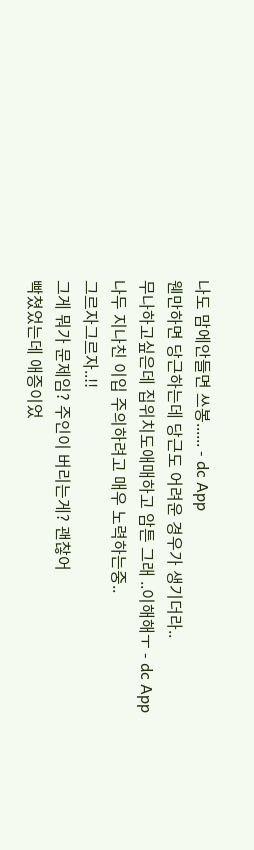나도 맘에안들면 쓰봉...... - dc App
웬만하면 당근하는데 당근도 어려운 경우가 생기더라..
무나하고싶은데 집위치도애매하고 암튼 그래 ..이해해ㅜ - dc App
나두 지나친 이입 주의하려고 매우 노력하는중..
그르자그르자..!!
그게 뭐가 문제임? 주인이 버리는게? 괜찮어
빡쳤었는데 애증이었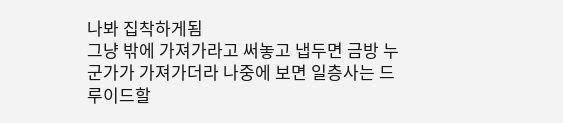나봐 집착하게됨
그냥 밖에 가져가라고 써놓고 냅두면 금방 누군가가 가져가더라 나중에 보면 일층사는 드루이드할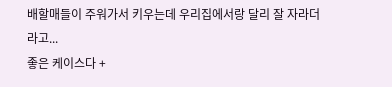배할매들이 주워가서 키우는데 우리집에서랑 달리 잘 자라더라고...
좋은 케이스다 +